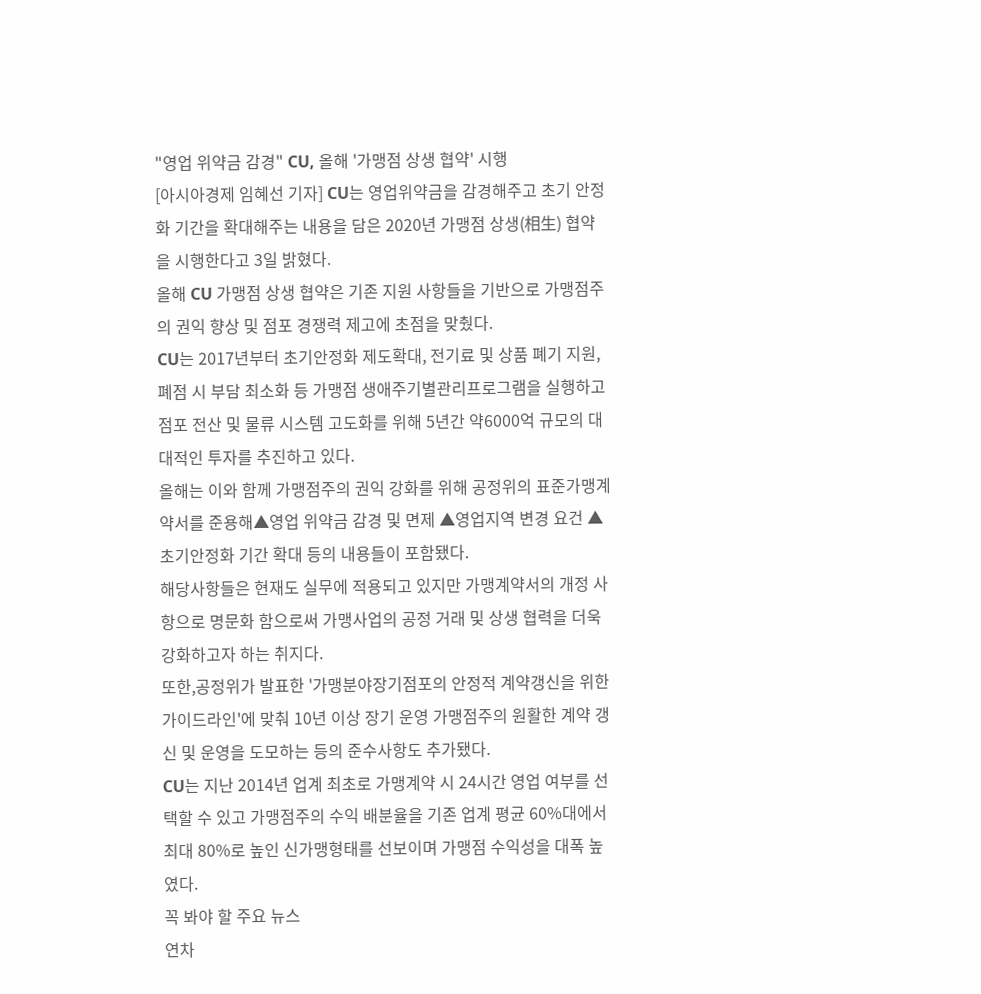"영업 위약금 감경" CU, 올해 '가맹점 상생 협약' 시행
[아시아경제 임혜선 기자] CU는 영업위약금을 감경해주고 초기 안정화 기간을 확대해주는 내용을 담은 2020년 가맹점 상생(相生) 협약을 시행한다고 3일 밝혔다.
올해 CU 가맹점 상생 협약은 기존 지원 사항들을 기반으로 가맹점주의 권익 향상 및 점포 경쟁력 제고에 초점을 맞췄다.
CU는 2017년부터 초기안정화 제도확대, 전기료 및 상품 폐기 지원, 폐점 시 부담 최소화 등 가맹점 생애주기별관리프로그램을 실행하고 점포 전산 및 물류 시스템 고도화를 위해 5년간 약6000억 규모의 대대적인 투자를 추진하고 있다.
올해는 이와 함께 가맹점주의 권익 강화를 위해 공정위의 표준가맹계약서를 준용해▲영업 위약금 감경 및 면제 ▲영업지역 변경 요건 ▲초기안정화 기간 확대 등의 내용들이 포함됐다.
해당사항들은 현재도 실무에 적용되고 있지만 가맹계약서의 개정 사항으로 명문화 함으로써 가맹사업의 공정 거래 및 상생 협력을 더욱 강화하고자 하는 취지다.
또한,공정위가 발표한 '가맹분야장기점포의 안정적 계약갱신을 위한 가이드라인'에 맞춰 10년 이상 장기 운영 가맹점주의 원활한 계약 갱신 및 운영을 도모하는 등의 준수사항도 추가됐다.
CU는 지난 2014년 업계 최초로 가맹계약 시 24시간 영업 여부를 선택할 수 있고 가맹점주의 수익 배분율을 기존 업계 평균 60%대에서 최대 80%로 높인 신가맹형태를 선보이며 가맹점 수익성을 대폭 높였다.
꼭 봐야 할 주요 뉴스
연차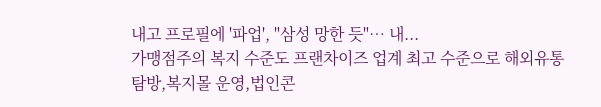내고 프로필에 '파업', "삼성 망한 듯"… 내...
가맹점주의 복지 수준도 프랜차이즈 업계 최고 수준으로 해외유통탐방,복지몰 운영,법인콘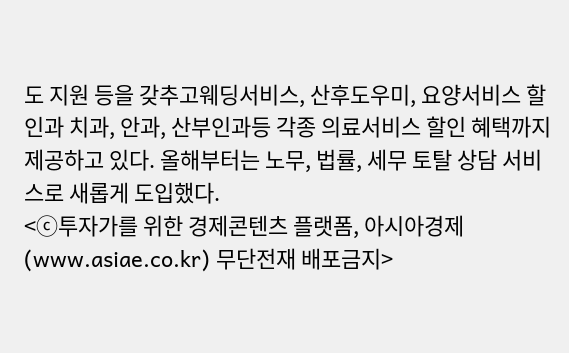도 지원 등을 갖추고웨딩서비스, 산후도우미, 요양서비스 할인과 치과, 안과, 산부인과등 각종 의료서비스 할인 혜택까지 제공하고 있다. 올해부터는 노무, 법률, 세무 토탈 상담 서비스로 새롭게 도입했다.
<ⓒ투자가를 위한 경제콘텐츠 플랫폼, 아시아경제(www.asiae.co.kr) 무단전재 배포금지>